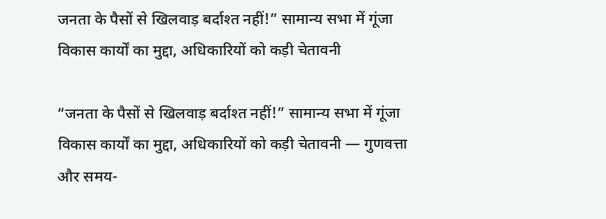जनता के पैसों से खिलवाड़ बर्दाश्त नहीं!” सामान्य सभा में गूंजा विकास कार्यों का मुद्दा, अधिकारियों को कड़ी चेतावनी

“जनता के पैसों से खिलवाड़ बर्दाश्त नहीं!” सामान्य सभा में गूंजा विकास कार्यों का मुद्दा, अधिकारियों को कड़ी चेतावनी — गुणवत्ता और समय-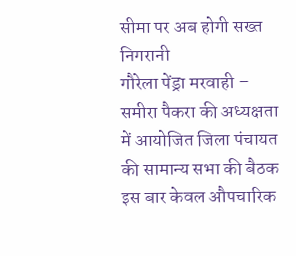सीमा पर अब होगी सख्त निगरानी
गौरेला पेंड्रा मरवाही – समीरा पैकरा की अध्यक्षता में आयोजित जिला पंचायत की सामान्य सभा की बैठक इस बार केवल औपचारिक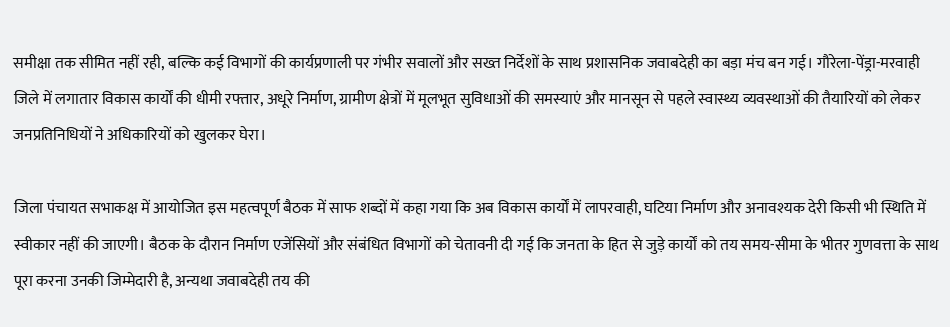समीक्षा तक सीमित नहीं रही, बल्कि कई विभागों की कार्यप्रणाली पर गंभीर सवालों और सख्त निर्देशों के साथ प्रशासनिक जवाबदेही का बड़ा मंच बन गई। गौरेला-पेंड्रा-मरवाही जिले में लगातार विकास कार्यों की धीमी रफ्तार, अधूरे निर्माण, ग्रामीण क्षेत्रों में मूलभूत सुविधाओं की समस्याएं और मानसून से पहले स्वास्थ्य व्यवस्थाओं की तैयारियों को लेकर जनप्रतिनिधियों ने अधिकारियों को खुलकर घेरा।

जिला पंचायत सभाकक्ष में आयोजित इस महत्वपूर्ण बैठक में साफ शब्दों में कहा गया कि अब विकास कार्यों में लापरवाही, घटिया निर्माण और अनावश्यक देरी किसी भी स्थिति में स्वीकार नहीं की जाएगी। बैठक के दौरान निर्माण एजेंसियों और संबंधित विभागों को चेतावनी दी गई कि जनता के हित से जुड़े कार्यों को तय समय-सीमा के भीतर गुणवत्ता के साथ पूरा करना उनकी जिम्मेदारी है, अन्यथा जवाबदेही तय की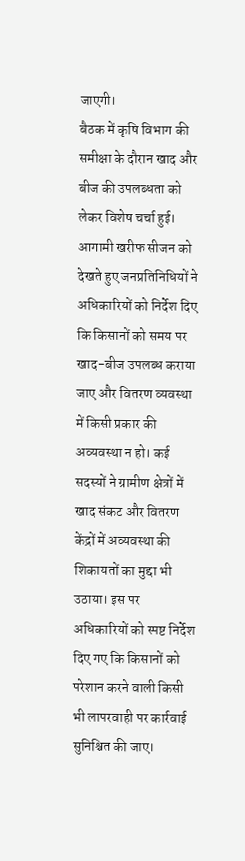जाएगी।
बैठक में कृषि विभाग की समीक्षा के दौरान खाद और बीज की उपलब्धता को लेकर विशेष चर्चा हुई। आगामी खरीफ सीजन को देखते हुए जनप्रतिनिधियों ने अधिकारियों को निर्देश दिए कि किसानों को समय पर खाद-बीज उपलब्ध कराया जाए और वितरण व्यवस्था में किसी प्रकार की अव्यवस्था न हो। कई सदस्यों ने ग्रामीण क्षेत्रों में खाद संकट और वितरण केंद्रों में अव्यवस्था की शिकायतों का मुद्दा भी उठाया। इस पर अधिकारियों को स्पष्ट निर्देश दिए गए कि किसानों को परेशान करने वाली किसी भी लापरवाही पर कार्रवाई सुनिश्चित की जाए।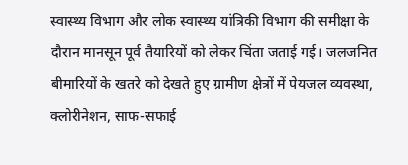स्वास्थ्य विभाग और लोक स्वास्थ्य यांत्रिकी विभाग की समीक्षा के दौरान मानसून पूर्व तैयारियों को लेकर चिंता जताई गई। जलजनित बीमारियों के खतरे को देखते हुए ग्रामीण क्षेत्रों में पेयजल व्यवस्था, क्लोरीनेशन, साफ-सफाई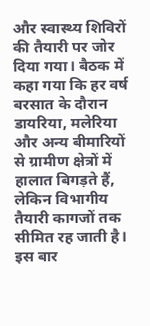और स्वास्थ्य शिविरों की तैयारी पर जोर दिया गया। बैठक में कहा गया कि हर वर्ष बरसात के दौरान डायरिया, मलेरिया और अन्य बीमारियों से ग्रामीण क्षेत्रों में हालात बिगड़ते हैं, लेकिन विभागीय तैयारी कागजों तक सीमित रह जाती है। इस बार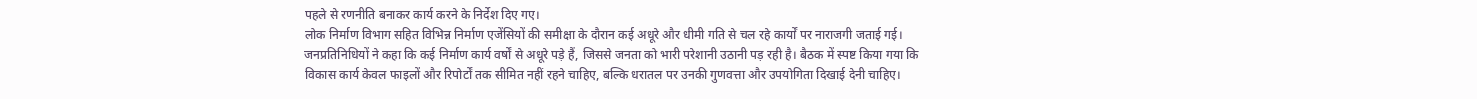पहले से रणनीति बनाकर कार्य करने के निर्देश दिए गए।
लोक निर्माण विभाग सहित विभिन्न निर्माण एजेंसियों की समीक्षा के दौरान कई अधूरे और धीमी गति से चल रहे कार्यों पर नाराजगी जताई गई। जनप्रतिनिधियों ने कहा कि कई निर्माण कार्य वर्षों से अधूरे पड़े हैं, जिससे जनता को भारी परेशानी उठानी पड़ रही है। बैठक में स्पष्ट किया गया कि विकास कार्य केवल फाइलों और रिपोर्टों तक सीमित नहीं रहने चाहिए, बल्कि धरातल पर उनकी गुणवत्ता और उपयोगिता दिखाई देनी चाहिए।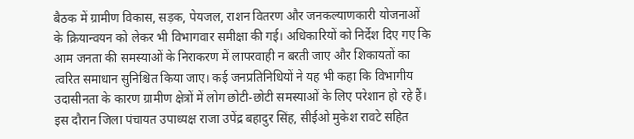बैठक में ग्रामीण विकास, सड़क, पेयजल, राशन वितरण और जनकल्याणकारी योजनाओं के क्रियान्वयन को लेकर भी विभागवार समीक्षा की गई। अधिकारियों को निर्देश दिए गए कि आम जनता की समस्याओं के निराकरण में लापरवाही न बरती जाए और शिकायतों का त्वरित समाधान सुनिश्चित किया जाए। कई जनप्रतिनिधियों ने यह भी कहा कि विभागीय उदासीनता के कारण ग्रामीण क्षेत्रों में लोग छोटी-छोटी समस्याओं के लिए परेशान हो रहे हैं।
इस दौरान जिला पंचायत उपाध्यक्ष राजा उपेंद्र बहादुर सिंह, सीईओ मुकेश रावटे सहित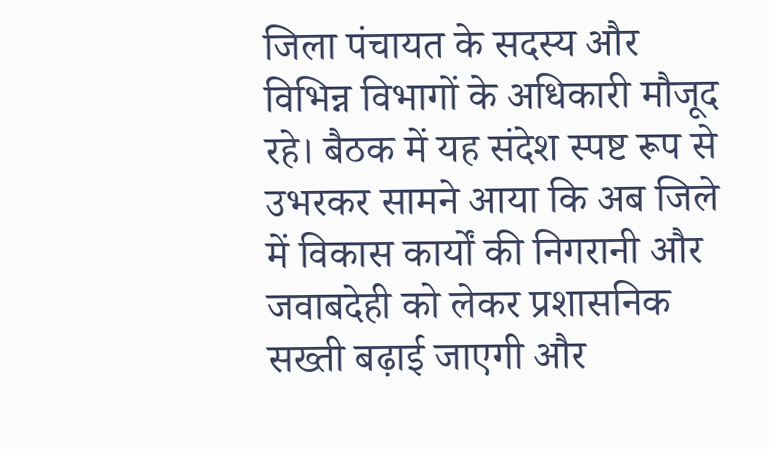जिला पंचायत के सदस्य और विभिन्न विभागों के अधिकारी मौजूद रहे। बैठक में यह संदेश स्पष्ट रूप से उभरकर सामने आया कि अब जिले में विकास कार्यों की निगरानी और जवाबदेही को लेकर प्रशासनिक सख्ती बढ़ाई जाएगी और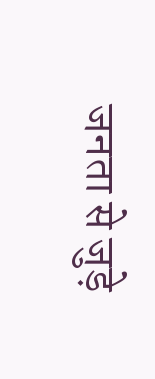जनता से जुड़े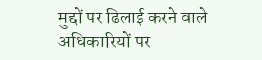मुद्दों पर ढिलाई करने वाले अधिकारियों पर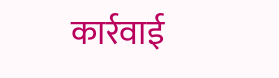कार्रवाई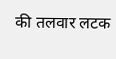की तलवार लटक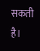सकती है।